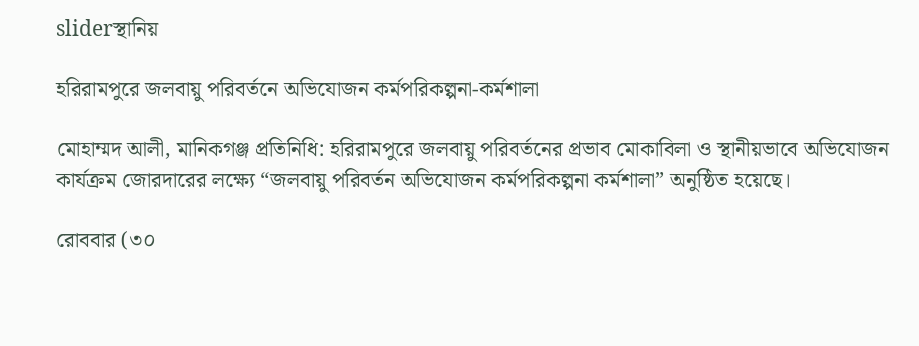sliderস্থানিয়

হরিরামপুরে জলবায়ু পরিবর্তনে অভিযোজন কর্মপরিকল্পনা-কর্মশালা

মোহাম্মদ আলী, মানিকগঞ্জ প্রতিনিধি: হরিরামপুরে জলবায়ু পরিবর্তনের প্রভাব মোকাবিলা ও স্থানীয়ভাবে অভিযোজন কার্যক্রম জোরদারের লক্ষ্যে “জলবায়ু পরিবর্তন অভিযোজন কর্মপরিকল্পনা কর্মশালা” অনুষ্ঠিত হয়েছে।

রোববার (৩০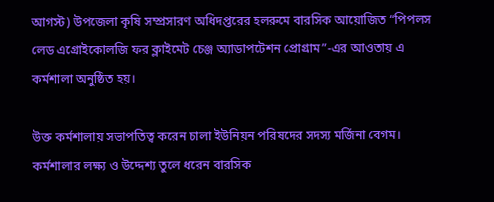আগস্ট) উপজেলা কৃষি সম্প্রসারণ অধিদপ্তরের হলরুমে বারসিক আয়োজিত “পিপলস লেড এগ্রোইকোলজি ফর ক্লাইমেট চেঞ্জ অ্যাডাপটেশন প্রোগ্রাম”-এর আওতায় এ কর্মশালা অনুষ্ঠিত হয়।

উক্ত কর্মশালায় সভাপতিত্ব করেন চালা ইউনিয়ন পরিষদের সদস্য মর্জিনা বেগম।
কর্মশালার লক্ষ্য ও উদ্দেশ্য তুলে ধরেন বারসিক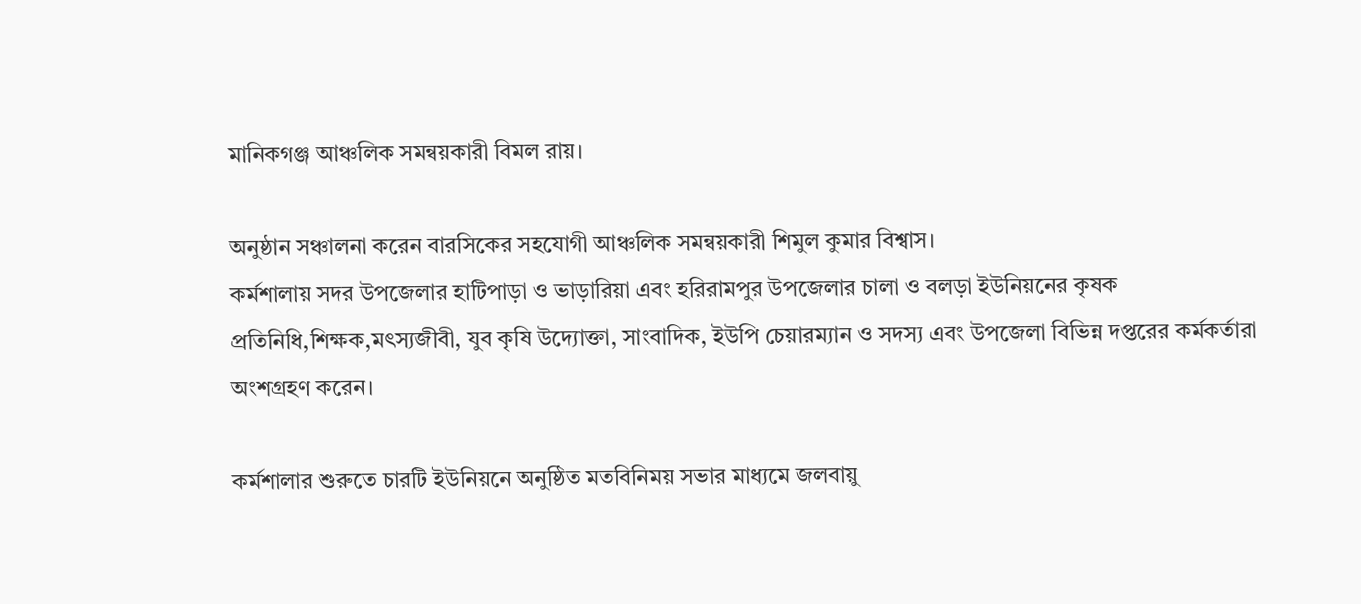মানিকগঞ্জ আঞ্চলিক সমন্বয়কারী বিমল রায়।

অনুষ্ঠান সঞ্চালনা করেন বারসিকের সহযোগী আঞ্চলিক সমন্বয়কারী শিমুল কুমার বিশ্বাস।
কর্মশালায় সদর উপজেলার হাটিপাড়া ও ভাড়ারিয়া এবং হরিরামপুর উপজেলার চালা ও বলড়া ইউনিয়নের কৃষক প্রতিনিধি,শিক্ষক,মৎস্যজীবী, যুব কৃষি উদ্যোক্তা, সাংবাদিক, ইউপি চেয়ারম্যান ও সদস্য এবং উপজেলা বিভিন্ন দপ্তরের কর্মকর্তারা অংশগ্রহণ করেন।

কর্মশালার শুরুতে চারটি ইউনিয়নে অনুষ্ঠিত মতবিনিময় সভার মাধ্যমে জলবায়ু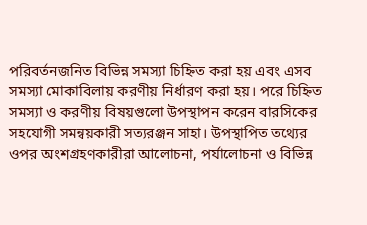পরিবর্তনজনিত বিভিন্ন সমস্যা চিহ্নিত করা হয় এবং এসব সমস্যা মোকাবিলায় করণীয় নির্ধারণ করা হয়। পরে চিহ্নিত সমস্যা ও করণীয় বিষয়গুলো উপস্থাপন করেন বারসিকের সহযোগী সমন্বয়কারী সত্যরঞ্জন সাহা। উপস্থাপিত তথ্যের ওপর অংশগ্রহণকারীরা আলোচনা, পর্যালোচনা ও বিভিন্ন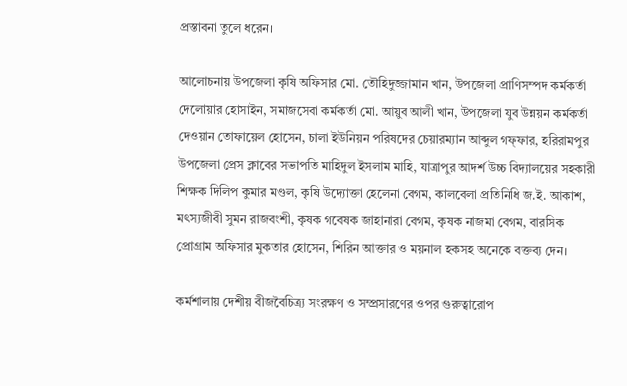প্রস্তাবনা তুলে ধরেন।

আলোচনায় উপজেলা কৃষি অফিসার মো. তৌহিদুজ্জামান খান, উপজেলা প্রাণিসম্পদ কর্মকর্তা দেলোয়ার হোসাইন, সমাজসেবা কর্মকর্তা মো. আয়ুব আলী খান, উপজেলা যুব উন্নয়ন কর্মকর্তা দেওয়ান তোফায়েল হোসেন, চালা ইউনিয়ন পরিষদের চেয়ারম্যান আব্দুল গফ্ফার, হরিরামপুর উপজেলা প্রেস ক্লাবের সভাপতি মাহিদুল ইসলাম মাহি, যাত্রাপুর আদর্শ উচ্চ বিদ্যালয়ের সহকারী শিক্ষক দিলিপ কুমার মণ্ডল, কৃষি উদ্যোক্তা হেলেনা বেগম, কালবেলা প্রতিনিধি জ.ই. আকাশ, মৎস্যজীবী সুমন রাজবংশী, কৃষক গবেষক জাহানারা বেগম, কৃষক নাজমা বেগম, বারসিক প্রোগ্রাম অফিসার মুকতার হোসেন, শিরিন আক্তার ও ময়নাল হকসহ অনেকে বক্তব্য দেন।

কর্মশালায় দেশীয় বীজবৈচিত্র্য সংরক্ষণ ও সম্প্রসারণের ওপর গুরুত্বারোপ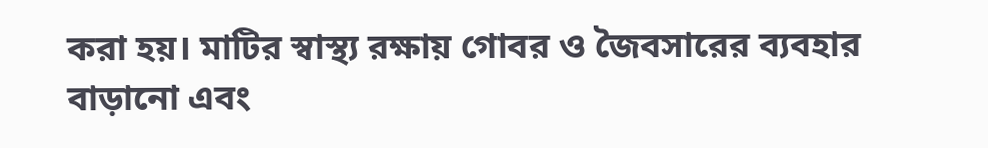করা হয়। মাটির স্বাস্থ্য রক্ষায় গোবর ও জৈবসারের ব্যবহার বাড়ানো এবং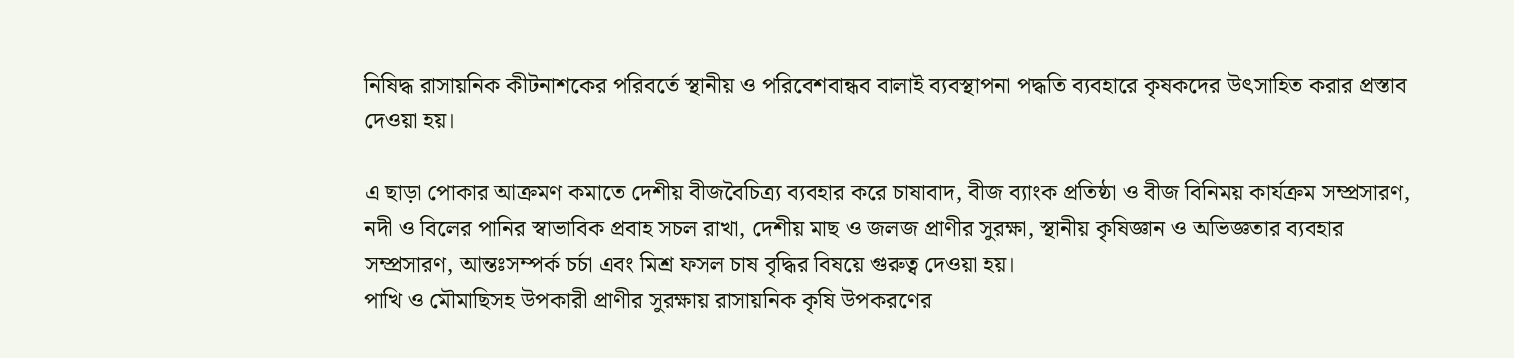নিষিদ্ধ রাসায়নিক কীটনাশকের পরিবর্তে স্থানীয় ও পরিবেশবান্ধব বালাই ব্যবস্থাপনা পদ্ধতি ব্যবহারে কৃষকদের উৎসাহিত করার প্রস্তাব দেওয়া হয়।

এ ছাড়া পোকার আক্রমণ কমাতে দেশীয় বীজবৈচিত্র্য ব্যবহার করে চাষাবাদ, বীজ ব্যাংক প্রতিষ্ঠা ও বীজ বিনিময় কার্যক্রম সম্প্রসারণ, নদী ও বিলের পানির স্বাভাবিক প্রবাহ সচল রাখা, দেশীয় মাছ ও জলজ প্রাণীর সুরক্ষা, স্থানীয় কৃষিজ্ঞান ও অভিজ্ঞতার ব্যবহার সম্প্রসারণ, আন্তঃসম্পর্ক চর্চা এবং মিশ্র ফসল চাষ বৃদ্ধির বিষয়ে গুরুত্ব দেওয়া হয়।
পাখি ও মৌমাছিসহ উপকারী প্রাণীর সুরক্ষায় রাসায়নিক কৃষি উপকরণের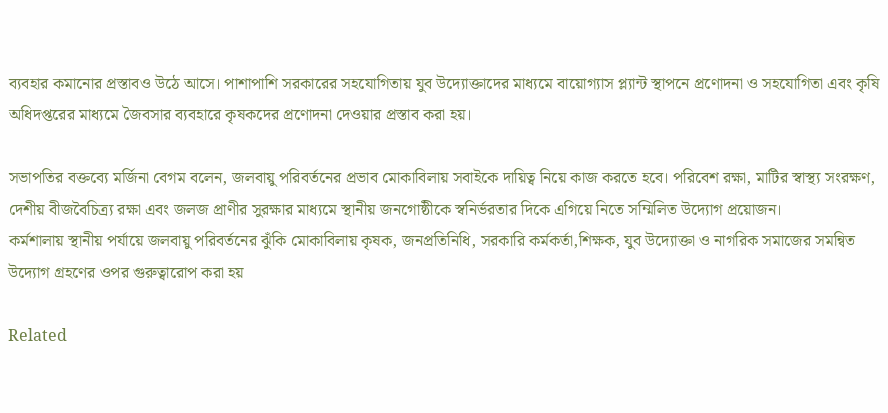ব্যবহার কমানোর প্রস্তাবও উঠে আসে। পাশাপাশি সরকারের সহযোগিতায় যুব উদ্যোক্তাদের মাধ্যমে বায়োগ্যাস প্ল্যান্ট স্থাপনে প্রণোদনা ও সহযোগিতা এবং কৃষি অধিদপ্তরের মাধ্যমে জৈবসার ব্যবহারে কৃষকদের প্রণোদনা দেওয়ার প্রস্তাব করা হয়।

সভাপতির বক্তব্যে মর্জিনা বেগম বলেন, জলবায়ু পরিবর্তনের প্রভাব মোকাবিলায় সবাইকে দায়িত্ব নিয়ে কাজ করতে হবে। পরিবেশ রক্ষা, মাটির স্বাস্থ্য সংরক্ষণ, দেশীয় বীজবৈচিত্র্য রক্ষা এবং জলজ প্রাণীর সুরক্ষার মাধ্যমে স্থানীয় জনগোষ্ঠীকে স্বনির্ভরতার দিকে এগিয়ে নিতে সম্মিলিত উদ্যোগ প্রয়োজন।
কর্মশালায় স্থানীয় পর্যায়ে জলবায়ু পরিবর্তনের ঝুঁকি মোকাবিলায় কৃষক, জনপ্রতিনিধি, সরকারি কর্মকর্তা,শিক্ষক, যুব উদ্যোক্তা ও নাগরিক সমাজের সমন্বিত উদ্যোগ গ্রহণের ওপর গুরুত্বারোপ করা হয়

Related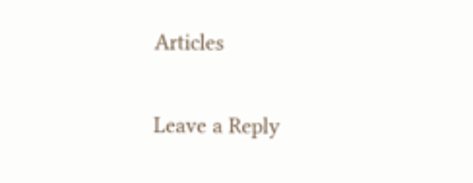Articles

Leave a Reply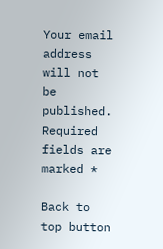Your email address will not be published. Required fields are marked *

Back to top button